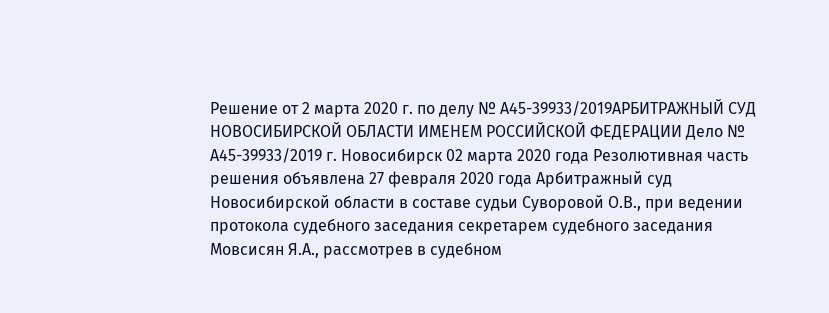Решение от 2 марта 2020 г. по делу № А45-39933/2019АРБИТРАЖНЫЙ СУД НОВОСИБИРСКОЙ ОБЛАСТИ ИМЕНЕМ РОССИЙСКОЙ ФЕДЕРАЦИИ Дело № А45-39933/2019 г. Новосибирск 02 марта 2020 года Резолютивная часть решения объявлена 27 февраля 2020 года Арбитражный суд Новосибирской области в составе судьи Суворовой О.В., при ведении протокола судебного заседания секретарем судебного заседания Мовсисян Я.А., рассмотрев в судебном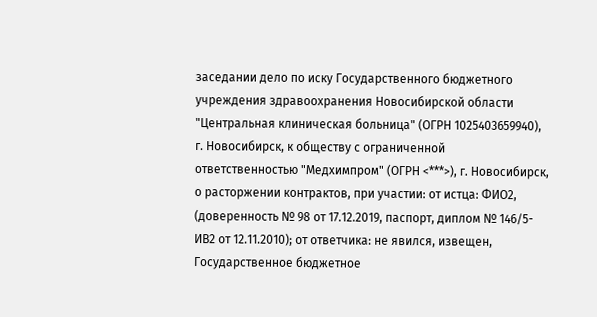заседании дело по иску Государственного бюджетного учреждения здравоохранения Новосибирской области "Центральная клиническая больница" (ОГРН 1025403659940), г. Новосибирск, к обществу с ограниченной ответственностью "Медхимпром" (ОГРН <***>), г. Новосибирск, о расторжении контрактов, при участии: от истца: ФИО2, (доверенность № 98 от 17.12.2019, паспорт, диплом № 146/5-ИВ2 от 12.11.2010); от ответчика: не явился, извещен, Государственное бюджетное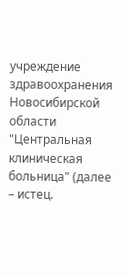учреждение здравоохранения Новосибирской области "Центральная клиническая больница" (далее – истец.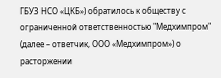ГБУЗ НСО «ЦКБ») обратилось к обществу с ограниченной ответственностью "Медхимпром" (далее – ответчик, ООО «Медхимпром») о расторжении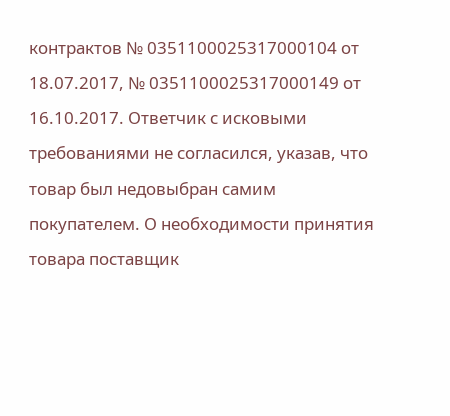контрактов № 0351100025317000104 от 18.07.2017, № 0351100025317000149 от 16.10.2017. Ответчик с исковыми требованиями не согласился, указав, что товар был недовыбран самим покупателем. О необходимости принятия товара поставщик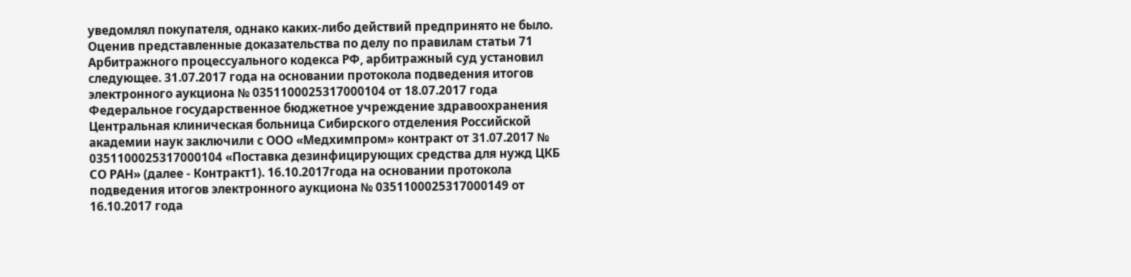уведомлял покупателя, однако каких-либо действий предпринято не было. Оценив представленные доказательства по делу по правилам статьи 71 Арбитражного процессуального кодекса РФ, арбитражный суд установил следующее. 31.07.2017 года на основании протокола подведения итогов электронного аукциона № 0351100025317000104 от 18.07.2017 года Федеральное государственное бюджетное учреждение здравоохранения Центральная клиническая больница Сибирского отделения Российской академии наук заключили с ООО «Медхимпром» контракт от 31.07.2017 № 0351100025317000104 «Поставка дезинфицирующих средства для нужд ЦКБ СО РАН» (далее - Контракт1). 16.10.2017года на основании протокола подведения итогов электронного аукциона № 0351100025317000149 от 16.10.2017 года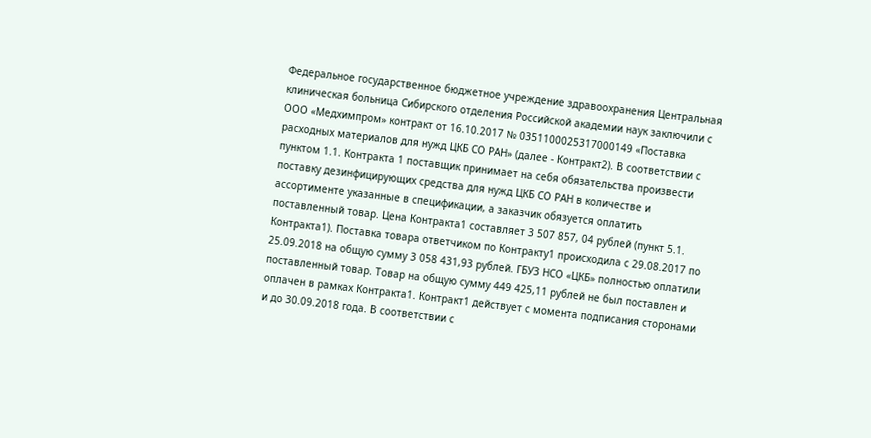Федеральное государственное бюджетное учреждение здравоохранения Центральная клиническая больница Сибирского отделения Российской академии наук заключили с ООО «Медхимпром» контракт от 16.10.2017 № 0351100025317000149 «Поставка расходных материалов для нужд ЦКБ СО РАН» (далее - Контракт2). В соответствии с пунктом 1.1. Контракта 1 поставщик принимает на себя обязательства произвести поставку дезинфицирующих средства для нужд ЦКБ СО РАН в количестве и ассортименте указанные в спецификации, а заказчик обязуется оплатить поставленный товар. Цена Контракта1 составляет 3 507 857, 04 рублей (пункт 5.1. Контракта1). Поставка товара ответчиком по Контракту1 происходила с 29.08.2017 по 25.09.2018 на общую сумму 3 058 431,93 рублей. ГБУЗ НСО «ЦКБ» полностью оплатили поставленный товар. Товар на общую сумму 449 425,11 рублей не был поставлен и оплачен в рамках Контракта1. Контракт1 действует с момента подписания сторонами и до 30.09.2018 года. В соответствии с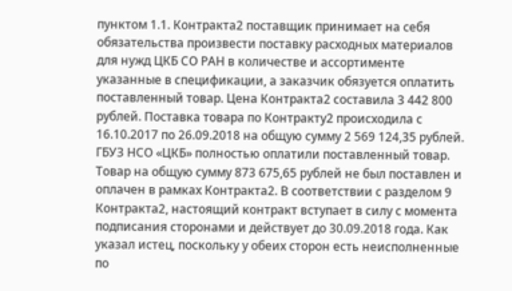пунктом 1.1. Контракта2 поставщик принимает на себя обязательства произвести поставку расходных материалов для нужд ЦКБ СО РАН в количестве и ассортименте указанные в спецификации, а заказчик обязуется оплатить поставленный товар. Цена Контракта2 составила 3 442 800 рублей. Поставка товара по Контракту2 происходила с 16.10.2017 по 26.09.2018 на общую сумму 2 569 124,35 рублей. ГБУЗ НСО «ЦКБ» полностью оплатили поставленный товар. Товар на общую сумму 873 675,65 рублей не был поставлен и оплачен в рамках Контракта2. В соответствии с разделом 9 Контракта2, настоящий контракт вступает в силу с момента подписания сторонами и действует до 30.09.2018 года. Как указал истец, поскольку у обеих сторон есть неисполненные по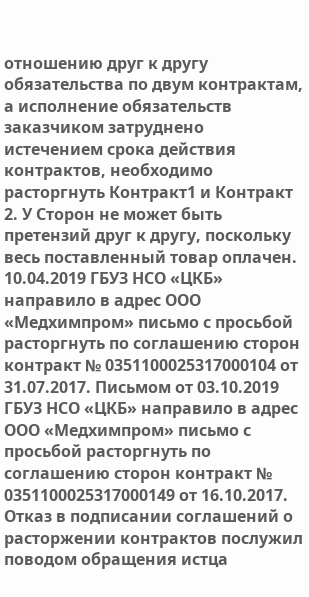отношению друг к другу обязательства по двум контрактам, а исполнение обязательств заказчиком затруднено истечением срока действия контрактов, необходимо расторгнуть Контракт1 и Контракт 2. У Сторон не может быть претензий друг к другу, поскольку весь поставленный товар оплачен. 10.04.2019 ГБУЗ НСО «ЦКБ» направило в адрес ООО «Медхимпром» письмо с просьбой расторгнуть по соглашению сторон контракт № 0351100025317000104 от 31.07.2017. Письмом от 03.10.2019 ГБУЗ НСО «ЦКБ» направило в адрес ООО «Медхимпром» письмо с просьбой расторгнуть по соглашению сторон контракт № 0351100025317000149 от 16.10.2017. Отказ в подписании соглашений о расторжении контрактов послужил поводом обращения истца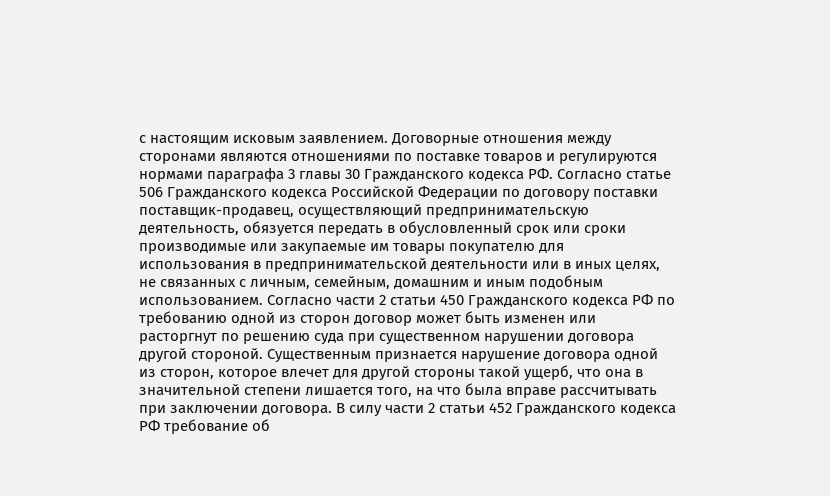с настоящим исковым заявлением. Договорные отношения между сторонами являются отношениями по поставке товаров и регулируются нормами параграфа 3 главы 30 Гражданского кодекса РФ. Согласно статье 506 Гражданского кодекса Российской Федерации по договору поставки поставщик-продавец, осуществляющий предпринимательскую деятельность, обязуется передать в обусловленный срок или сроки производимые или закупаемые им товары покупателю для использования в предпринимательской деятельности или в иных целях, не связанных с личным, семейным, домашним и иным подобным использованием. Согласно части 2 статьи 450 Гражданского кодекса РФ по требованию одной из сторон договор может быть изменен или расторгнут по решению суда при существенном нарушении договора другой стороной. Существенным признается нарушение договора одной из сторон, которое влечет для другой стороны такой ущерб, что она в значительной степени лишается того, на что была вправе рассчитывать при заключении договора. В силу части 2 статьи 452 Гражданского кодекса РФ требование об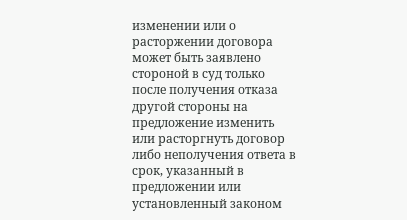изменении или о расторжении договора может быть заявлено стороной в суд только после получения отказа другой стороны на предложение изменить или расторгнуть договор либо неполучения ответа в срок, указанный в предложении или установленный законом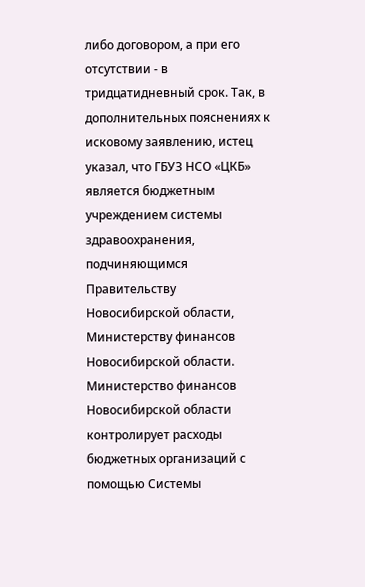либо договором, а при его отсутствии - в тридцатидневный срок. Так, в дополнительных пояснениях к исковому заявлению, истец указал, что ГБУЗ НСО «ЦКБ» является бюджетным учреждением системы здравоохранения, подчиняющимся Правительству Новосибирской области, Министерству финансов Новосибирской области. Министерство финансов Новосибирской области контролирует расходы бюджетных организаций с помощью Системы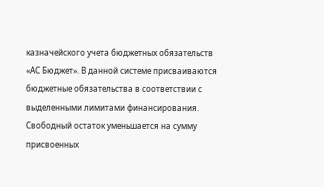казначейского учета бюджетных обязательств «АС Бюджет». В данной системе присваиваются бюджетные обязательства в соответствии с выделенными лимитами финансирования. Свободный остаток уменьшается на сумму присвоенных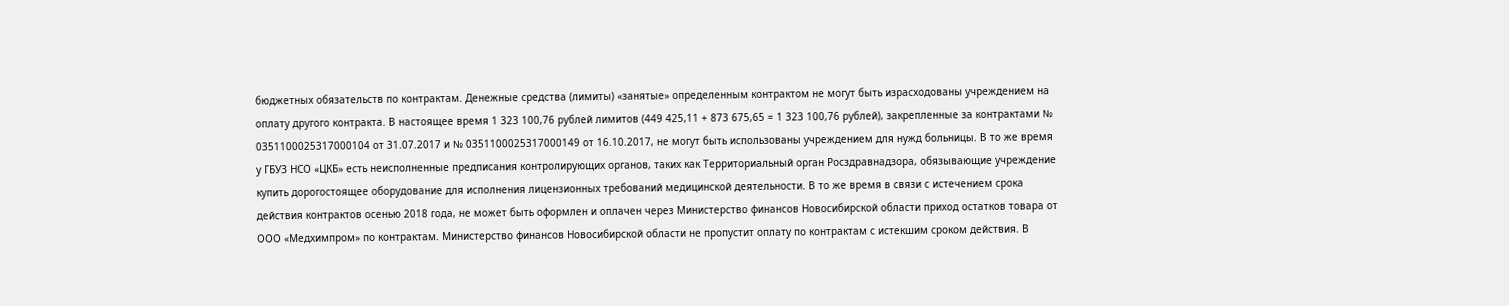бюджетных обязательств по контрактам. Денежные средства (лимиты) «занятые» определенным контрактом не могут быть израсходованы учреждением на оплату другого контракта. В настоящее время 1 323 100,76 рублей лимитов (449 425,11 + 873 675,65 = 1 323 100,76 рублей), закрепленные за контрактами № 0351100025317000104 от 31.07.2017 и № 0351100025317000149 от 16.10.2017, не могут быть использованы учреждением для нужд больницы. В то же время у ГБУЗ НСО «ЦКБ» есть неисполненные предписания контролирующих органов, таких как Территориальный орган Росздравнадзора, обязывающие учреждение купить дорогостоящее оборудование для исполнения лицензионных требований медицинской деятельности. В то же время в связи с истечением срока действия контрактов осенью 2018 года, не может быть оформлен и оплачен через Министерство финансов Новосибирской области приход остатков товара от ООО «Медхимпром» по контрактам. Министерство финансов Новосибирской области не пропустит оплату по контрактам с истекшим сроком действия. В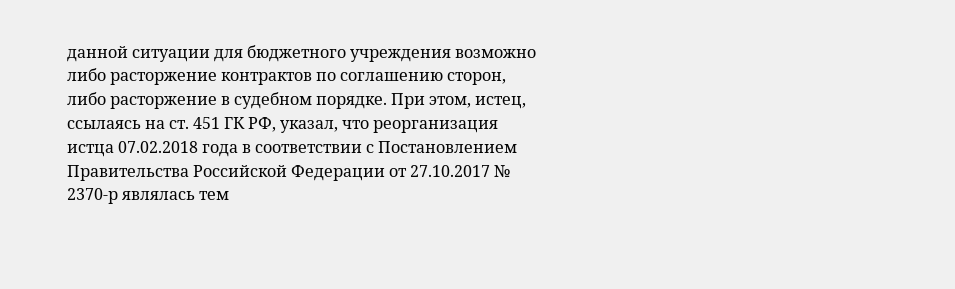данной ситуации для бюджетного учреждения возможно либо расторжение контрактов по соглашению сторон, либо расторжение в судебном порядке. При этом, истец, ссылаясь на ст. 451 ГК РФ, указал, что реорганизация истца 07.02.2018 года в соответствии с Постановлением Правительства Российской Федерации от 27.10.2017 № 2370-р являлась тем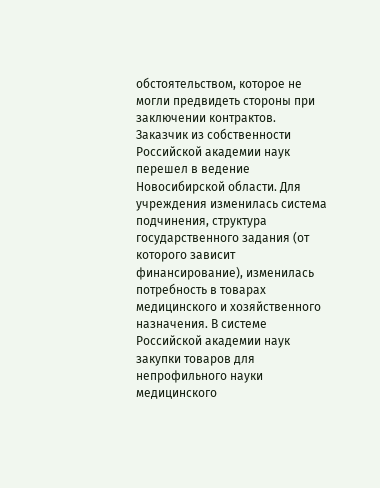обстоятельством, которое не могли предвидеть стороны при заключении контрактов. Заказчик из собственности Российской академии наук перешел в ведение Новосибирской области. Для учреждения изменилась система подчинения, структура государственного задания (от которого зависит финансирование), изменилась потребность в товарах медицинского и хозяйственного назначения. В системе Российской академии наук закупки товаров для непрофильного науки медицинского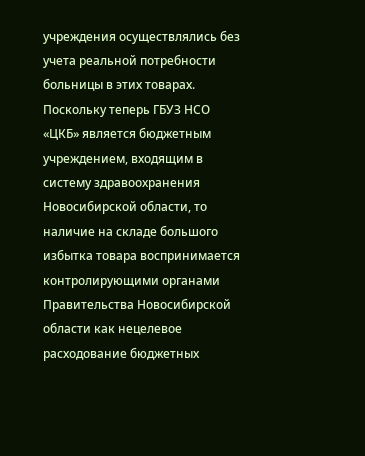учреждения осуществлялись без учета реальной потребности больницы в этих товарах. Поскольку теперь ГБУЗ НСО «ЦКБ» является бюджетным учреждением, входящим в систему здравоохранения Новосибирской области, то наличие на складе большого избытка товара воспринимается контролирующими органами Правительства Новосибирской области как нецелевое расходование бюджетных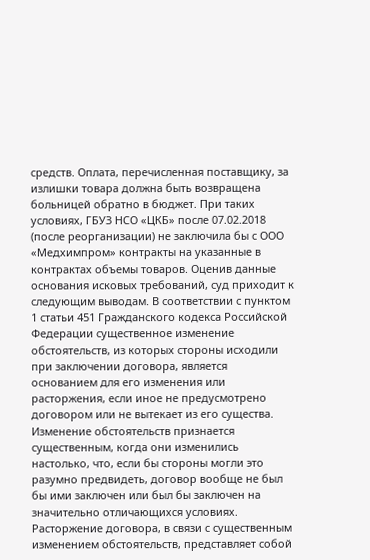средств. Оплата, перечисленная поставщику, за излишки товара должна быть возвращена больницей обратно в бюджет. При таких условиях, ГБУЗ НСО «ЦКБ» после 07.02.2018 (после реорганизации) не заключила бы с ООО «Медхимпром» контракты на указанные в контрактах объемы товаров. Оценив данные основания исковых требований, суд приходит к следующим выводам. В соответствии с пунктом 1 статьи 451 Гражданского кодекса Российской Федерации существенное изменение обстоятельств, из которых стороны исходили при заключении договора, является основанием для его изменения или расторжения, если иное не предусмотрено договором или не вытекает из его существа. Изменение обстоятельств признается существенным, когда они изменились настолько, что, если бы стороны могли это разумно предвидеть, договор вообще не был бы ими заключен или был бы заключен на значительно отличающихся условиях. Расторжение договора, в связи с существенным изменением обстоятельств, представляет собой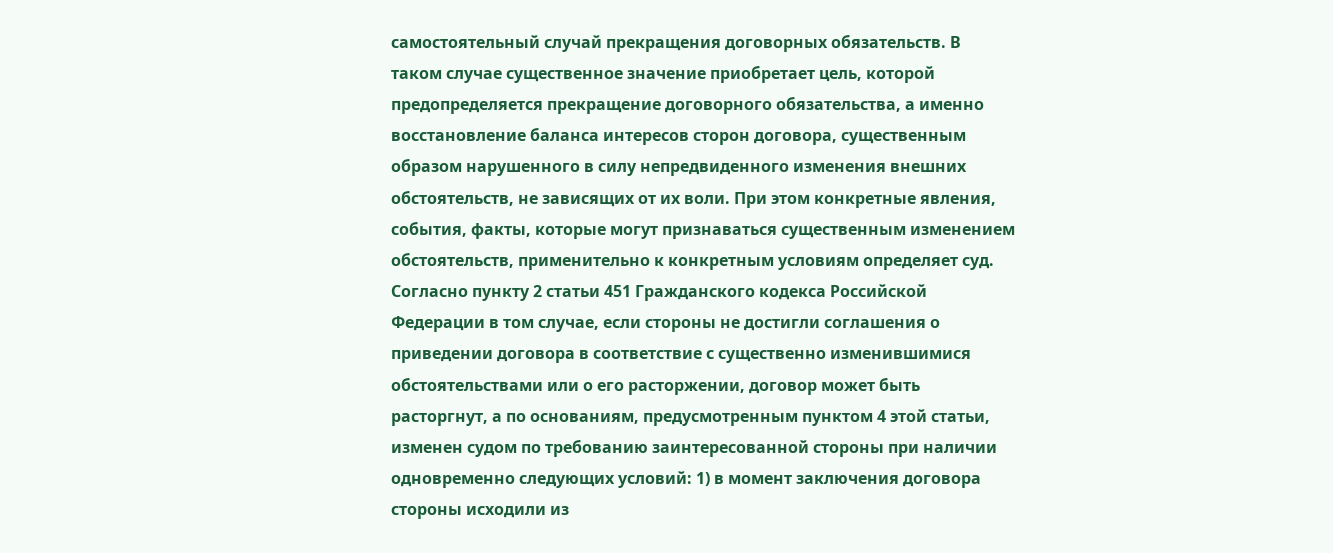самостоятельный случай прекращения договорных обязательств. В таком случае существенное значение приобретает цель, которой предопределяется прекращение договорного обязательства, а именно восстановление баланса интересов сторон договора, существенным образом нарушенного в силу непредвиденного изменения внешних обстоятельств, не зависящих от их воли. При этом конкретные явления, события, факты, которые могут признаваться существенным изменением обстоятельств, применительно к конкретным условиям определяет суд. Согласно пункту 2 статьи 451 Гражданского кодекса Российской Федерации в том случае, если стороны не достигли соглашения о приведении договора в соответствие с существенно изменившимися обстоятельствами или о его расторжении, договор может быть расторгнут, а по основаниям, предусмотренным пунктом 4 этой статьи, изменен судом по требованию заинтересованной стороны при наличии одновременно следующих условий: 1) в момент заключения договора стороны исходили из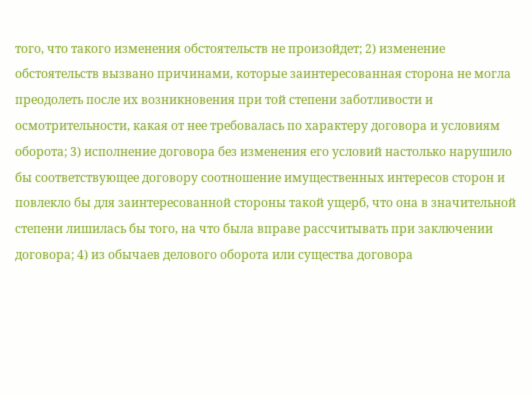того, что такого изменения обстоятельств не произойдет; 2) изменение обстоятельств вызвано причинами, которые заинтересованная сторона не могла преодолеть после их возникновения при той степени заботливости и осмотрительности, какая от нее требовалась по характеру договора и условиям оборота; 3) исполнение договора без изменения его условий настолько нарушило бы соответствующее договору соотношение имущественных интересов сторон и повлекло бы для заинтересованной стороны такой ущерб, что она в значительной степени лишилась бы того, на что была вправе рассчитывать при заключении договора; 4) из обычаев делового оборота или существа договора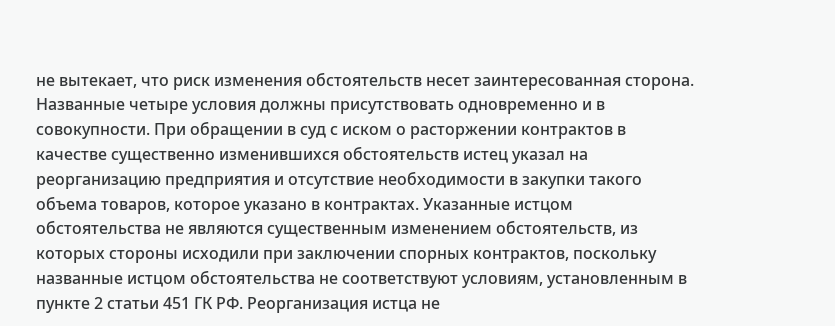не вытекает, что риск изменения обстоятельств несет заинтересованная сторона. Названные четыре условия должны присутствовать одновременно и в совокупности. При обращении в суд с иском о расторжении контрактов в качестве существенно изменившихся обстоятельств истец указал на реорганизацию предприятия и отсутствие необходимости в закупки такого объема товаров, которое указано в контрактах. Указанные истцом обстоятельства не являются существенным изменением обстоятельств, из которых стороны исходили при заключении спорных контрактов, поскольку названные истцом обстоятельства не соответствуют условиям, установленным в пункте 2 статьи 451 ГК РФ. Реорганизация истца не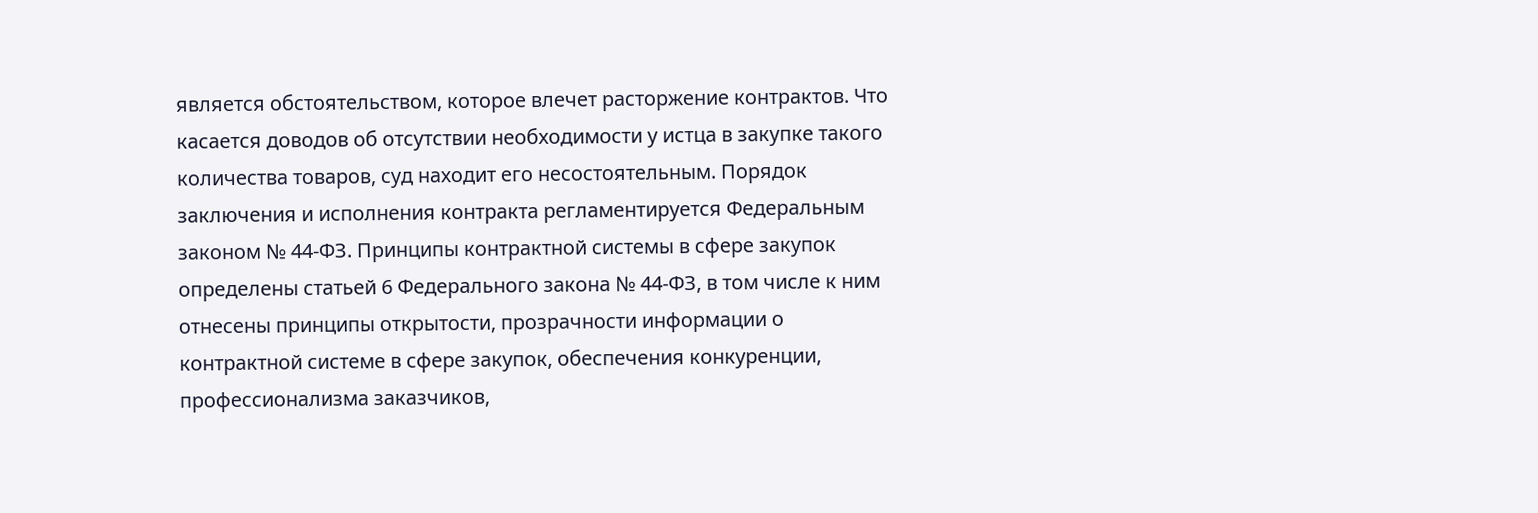является обстоятельством, которое влечет расторжение контрактов. Что касается доводов об отсутствии необходимости у истца в закупке такого количества товаров, суд находит его несостоятельным. Порядок заключения и исполнения контракта регламентируется Федеральным законом № 44-ФЗ. Принципы контрактной системы в сфере закупок определены статьей 6 Федерального закона № 44-ФЗ, в том числе к ним отнесены принципы открытости, прозрачности информации о контрактной системе в сфере закупок, обеспечения конкуренции, профессионализма заказчиков,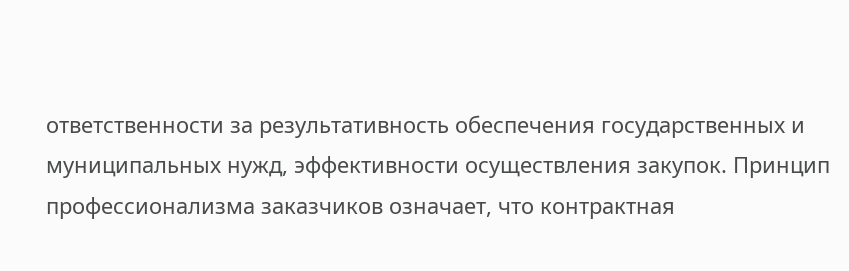ответственности за результативность обеспечения государственных и муниципальных нужд, эффективности осуществления закупок. Принцип профессионализма заказчиков означает, что контрактная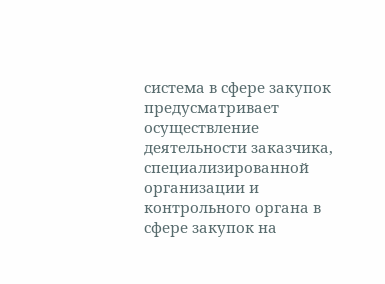система в сфере закупок предусматривает осуществление деятельности заказчика, специализированной организации и контрольного органа в сфере закупок на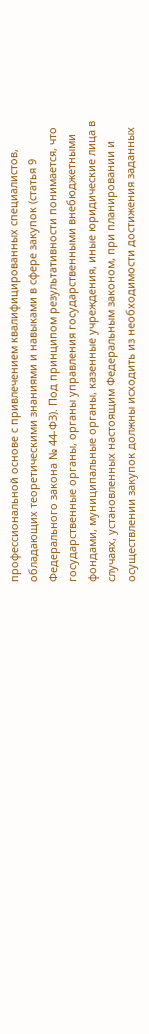профессиональной основе с привлечением квалифицированных специалистов, обладающих теоретическими знаниями и навыками в сфере закупок (статья 9 Федерального закона № 44-ФЗ). Под принципом результативности понимается, что государственные органы, органы управления государственными внебюджетными фондами, муниципальные органы, казенные учреждения, иные юридические лица в случаях, установленных настоящим Федеральным законом, при планировании и осуществлении закупок должны исходить из необходимости достижения заданных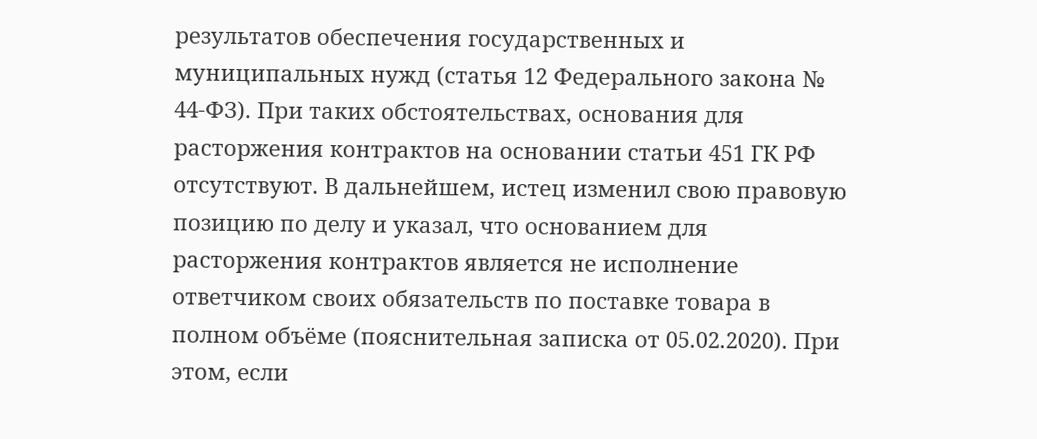результатов обеспечения государственных и муниципальных нужд (статья 12 Федерального закона № 44-ФЗ). При таких обстоятельствах, основания для расторжения контрактов на основании статьи 451 ГК РФ отсутствуют. В дальнейшем, истец изменил свою правовую позицию по делу и указал, что основанием для расторжения контрактов является не исполнение ответчиком своих обязательств по поставке товара в полном объёме (пояснительная записка от 05.02.2020). При этом, если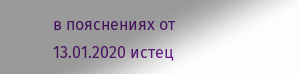в пояснениях от 13.01.2020 истец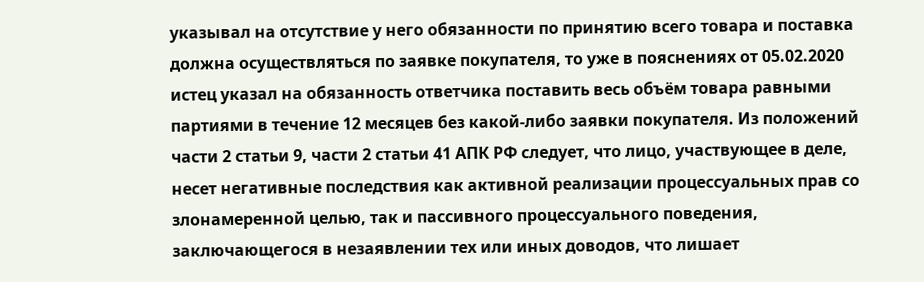указывал на отсутствие у него обязанности по принятию всего товара и поставка должна осуществляться по заявке покупателя, то уже в пояснениях от 05.02.2020 истец указал на обязанность ответчика поставить весь объём товара равными партиями в течение 12 месяцев без какой-либо заявки покупателя. Из положений части 2 статьи 9, части 2 статьи 41 АПК РФ следует, что лицо, участвующее в деле, несет негативные последствия как активной реализации процессуальных прав со злонамеренной целью, так и пассивного процессуального поведения, заключающегося в незаявлении тех или иных доводов, что лишает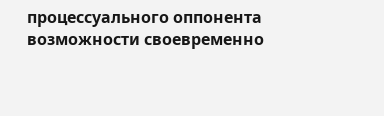процессуального оппонента возможности своевременно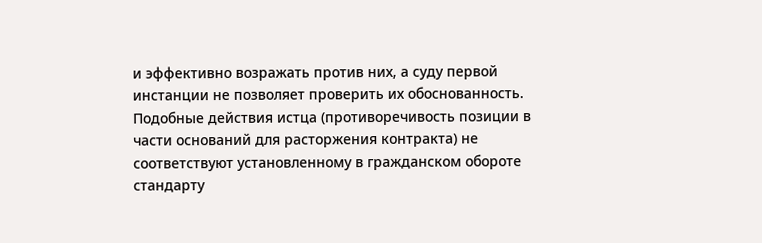и эффективно возражать против них, а суду первой инстанции не позволяет проверить их обоснованность. Подобные действия истца (противоречивость позиции в части оснований для расторжения контракта) не соответствуют установленному в гражданском обороте стандарту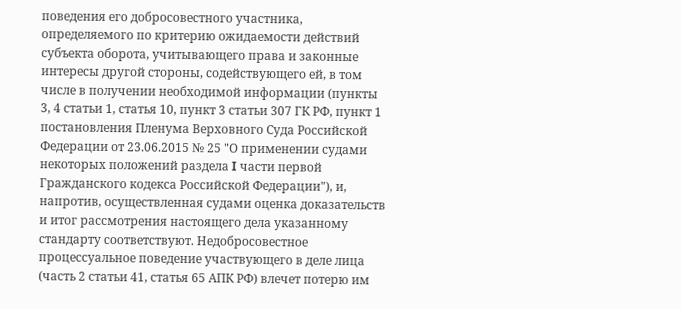поведения его добросовестного участника, определяемого по критерию ожидаемости действий субъекта оборота, учитывающего права и законные интересы другой стороны, содействующего ей, в том числе в получении необходимой информации (пункты 3, 4 статьи 1, статья 10, пункт 3 статьи 307 ГК РФ, пункт 1 постановления Пленума Верховного Суда Российской Федерации от 23.06.2015 № 25 "О применении судами некоторых положений раздела I части первой Гражданского кодекса Российской Федерации"), и, напротив, осуществленная судами оценка доказательств и итог рассмотрения настоящего дела указанному стандарту соответствуют. Недобросовестное процессуальное поведение участвующего в деле лица (часть 2 статьи 41, статья 65 АПК РФ) влечет потерю им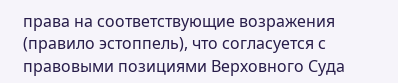права на соответствующие возражения (правило эстоппель), что согласуется с правовыми позициями Верховного Суда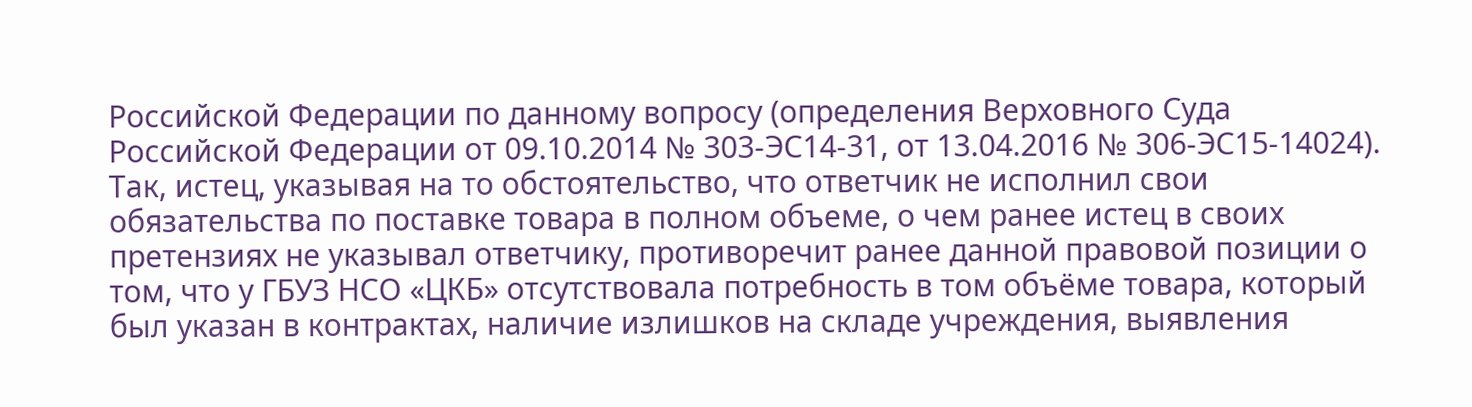Российской Федерации по данному вопросу (определения Верховного Суда Российской Федерации от 09.10.2014 № 303-ЭС14-31, от 13.04.2016 № 306-ЭС15-14024). Так, истец, указывая на то обстоятельство, что ответчик не исполнил свои обязательства по поставке товара в полном объеме, о чем ранее истец в своих претензиях не указывал ответчику, противоречит ранее данной правовой позиции о том, что у ГБУЗ НСО «ЦКБ» отсутствовала потребность в том объёме товара, который был указан в контрактах, наличие излишков на складе учреждения, выявления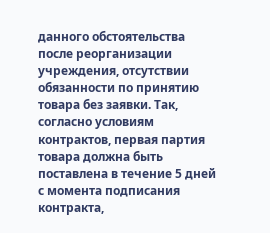данного обстоятельства после реорганизации учреждения, отсутствии обязанности по принятию товара без заявки. Так, согласно условиям контрактов, первая партия товара должна быть поставлена в течение 5 дней с момента подписания контракта,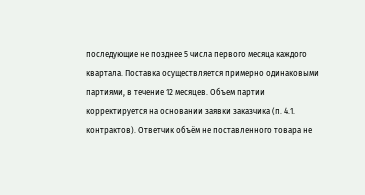последующие не позднее 5 числа первого месяца каждого квартала. Поставка осуществляется примерно одинаковыми партиями, в течение 12 месяцев. Объем партии корректируется на основании заявки заказчика (п. 4.1. контрактов). Ответчик объём не поставленного товара не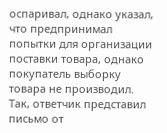оспаривал, однако указал, что предпринимал попытки для организации поставки товара, однако покупатель выборку товара не производил. Так, ответчик представил письмо от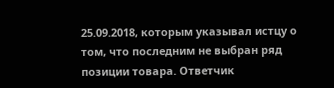25.09.2018, которым указывал истцу о том, что последним не выбран ряд позиции товара. Ответчик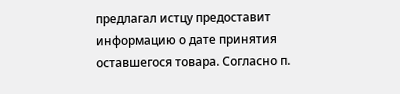предлагал истцу предоставит информацию о дате принятия оставшегося товара. Согласно п.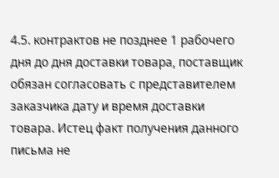4.5. контрактов не позднее 1 рабочего дня до дня доставки товара, поставщик обязан согласовать с представителем заказчика дату и время доставки товара. Истец факт получения данного письма не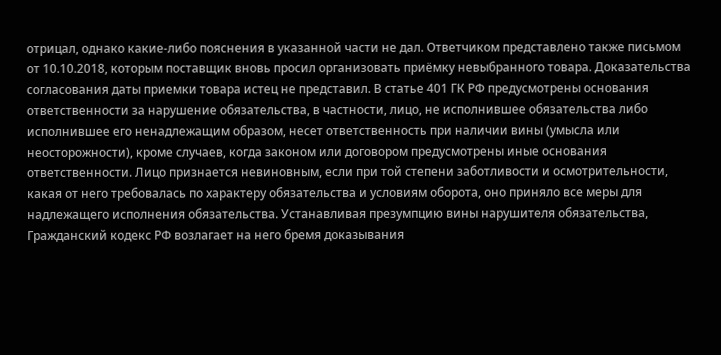отрицал, однако какие-либо пояснения в указанной части не дал. Ответчиком представлено также письмом от 10.10.2018, которым поставщик вновь просил организовать приёмку невыбранного товара. Доказательства согласования даты приемки товара истец не представил. В статье 401 ГК РФ предусмотрены основания ответственности за нарушение обязательства, в частности, лицо, не исполнившее обязательства либо исполнившее его ненадлежащим образом, несет ответственность при наличии вины (умысла или неосторожности), кроме случаев, когда законом или договором предусмотрены иные основания ответственности. Лицо признается невиновным, если при той степени заботливости и осмотрительности, какая от него требовалась по характеру обязательства и условиям оборота, оно приняло все меры для надлежащего исполнения обязательства. Устанавливая презумпцию вины нарушителя обязательства, Гражданский кодекс РФ возлагает на него бремя доказывания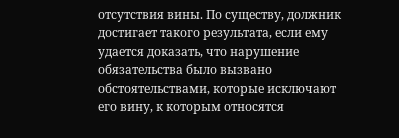отсутствия вины. По существу, должник достигает такого результата, если ему удается доказать, что нарушение обязательства было вызвано обстоятельствами, которые исключают его вину, к которым относятся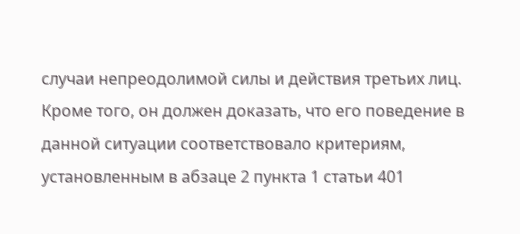случаи непреодолимой силы и действия третьих лиц. Кроме того, он должен доказать, что его поведение в данной ситуации соответствовало критериям, установленным в абзаце 2 пункта 1 статьи 401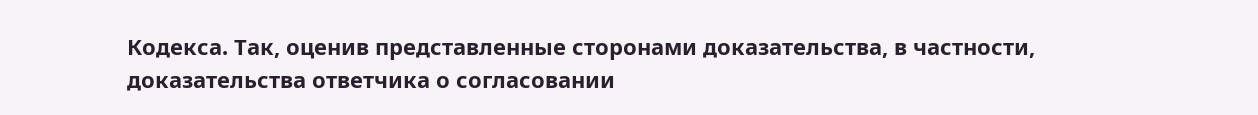Кодекса. Так, оценив представленные сторонами доказательства, в частности, доказательства ответчика о согласовании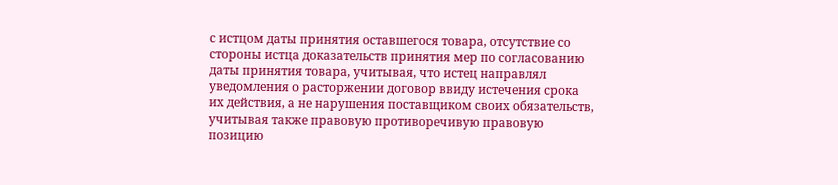с истцом даты принятия оставшегося товара, отсутствие со стороны истца доказательств принятия мер по согласованию даты принятия товара, учитывая, что истец направлял уведомления о расторжении договор ввиду истечения срока их действия, а не нарушения поставщиком своих обязательств, учитывая также правовую противоречивую правовую позицию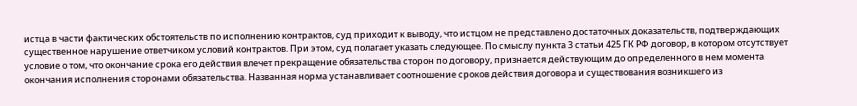истца в части фактических обстоятельств по исполнению контрактов, суд приходит к выводу, что истцом не представлено достаточных доказательств, подтверждающих существенное нарушение ответчиком условий контрактов. При этом, суд полагает указать следующее. По смыслу пункта 3 статьи 425 ГК РФ договор, в котором отсутствует условие о том, что окончание срока его действия влечет прекращение обязательства сторон по договору, признается действующим до определенного в нем момента окончания исполнения сторонами обязательства. Названная норма устанавливает соотношение сроков действия договора и существования возникшего из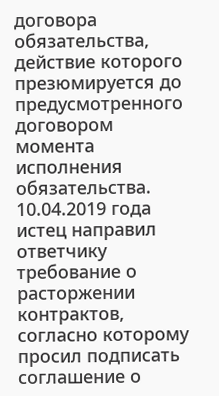договора обязательства, действие которого презюмируется до предусмотренного договором момента исполнения обязательства. 10.04.2019 года истец направил ответчику требование о расторжении контрактов, согласно которому просил подписать соглашение о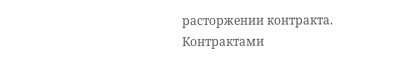расторжении контракта. Контрактами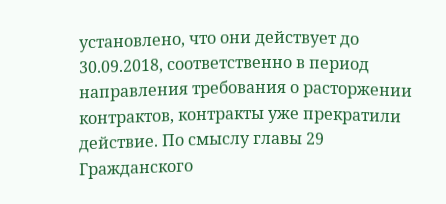установлено, что они действует до 30.09.2018, соответственно в период направления требования о расторжении контрактов, контракты уже прекратили действие. По смыслу главы 29 Гражданского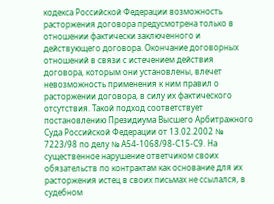кодекса Российской Федерации возможность расторжения договора предусмотрена только в отношении фактически заключенного и действующего договора. Окончание договорных отношений в связи с истечением действия договора, которым они установлены, влечет невозможность применения к ним правил о расторжении договора, в силу их фактического отсутствия. Такой подход соответствует постановлению Президиума Высшего Арбитражного Суда Российской Федерации от 13.02.2002 № 7223/98 по делу № А54-1068/98-С15-С9. На существенное нарушение ответчиком своих обязательств по контрактам как основание для их расторжения истец в своих письмах не ссылался, в судебном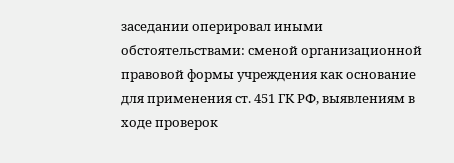заседании оперировал иными обстоятельствами: сменой организационной правовой формы учреждения как основание для применения ст. 451 ГК РФ, выявлениям в ходе проверок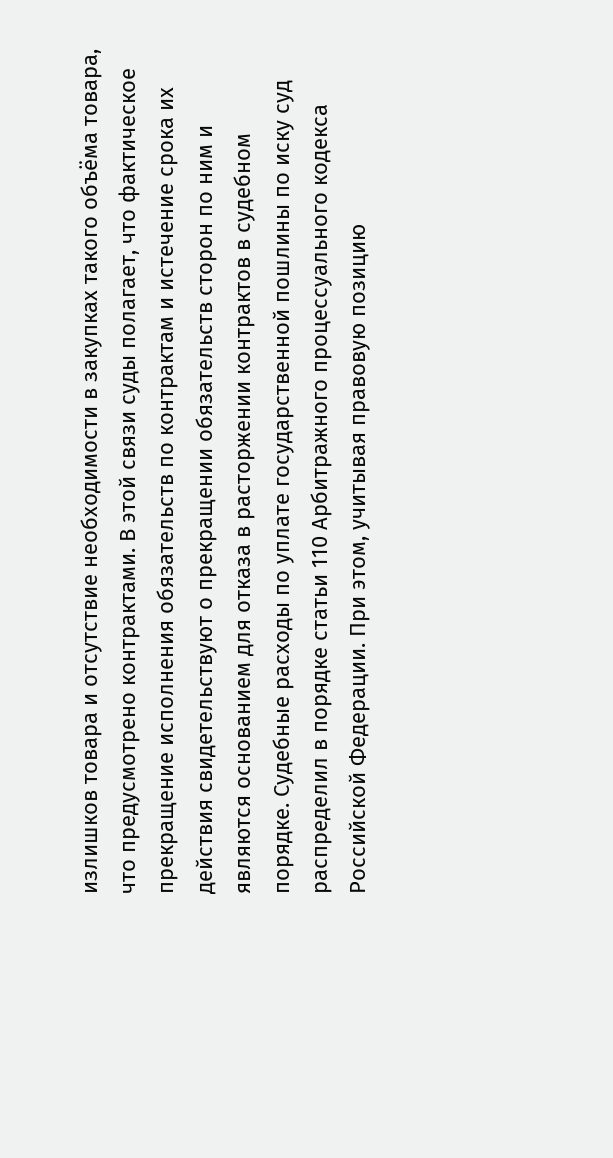излишков товара и отсутствие необходимости в закупках такого объёма товара, что предусмотрено контрактами. В этой связи суды полагает, что фактическое прекращение исполнения обязательств по контрактам и истечение срока их действия свидетельствуют о прекращении обязательств сторон по ним и являются основанием для отказа в расторжении контрактов в судебном порядке. Судебные расходы по уплате государственной пошлины по иску суд распределил в порядке статьи 110 Арбитражного процессуального кодекса Российской Федерации. При этом, учитывая правовую позицию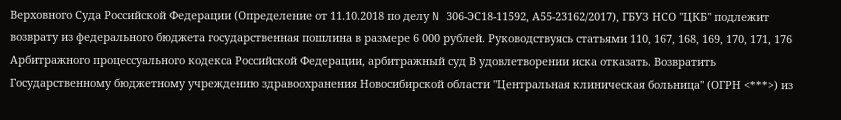Верховного Суда Российской Федерации (Определение от 11.10.2018 по делу N 306-ЭС18-11592, А55-23162/2017), ГБУЗ НСО "ЦКБ" подлежит возврату из федерального бюджета государственная пошлина в размере 6 000 рублей. Руководствуясь статьями 110, 167, 168, 169, 170, 171, 176 Арбитражного процессуального кодекса Российской Федерации, арбитражный суд В удовлетворении иска отказать. Возвратить Государственному бюджетному учреждению здравоохранения Новосибирской области "Центральная клиническая больница" (ОГРН <***>) из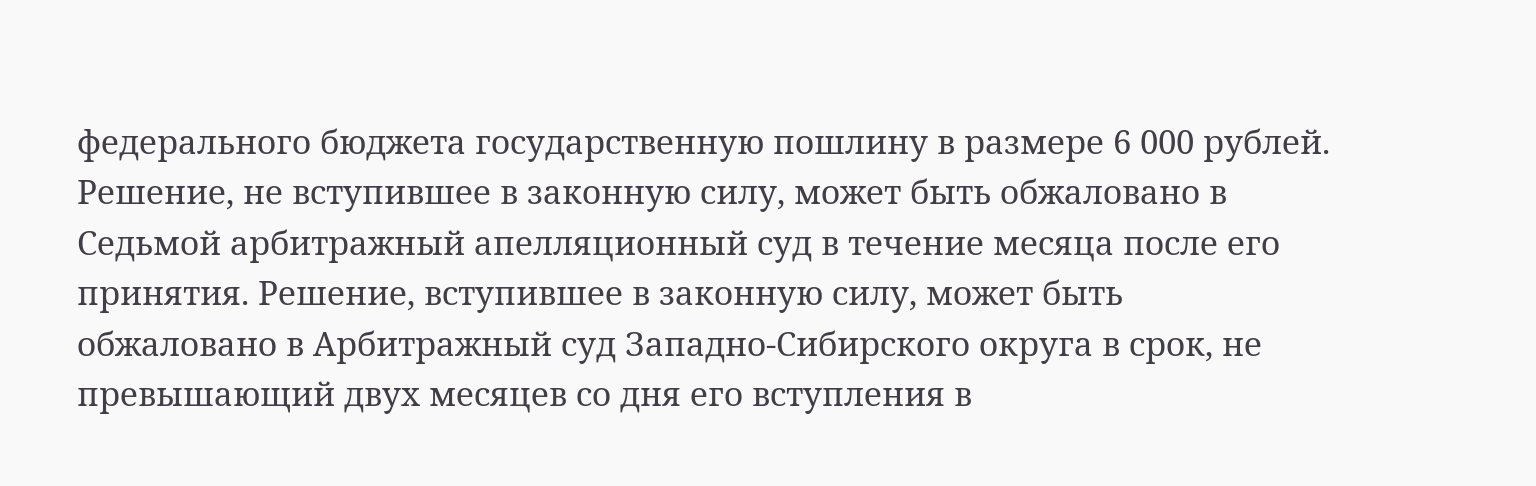федерального бюджета государственную пошлину в размере 6 000 рублей. Решение, не вступившее в законную силу, может быть обжаловано в Седьмой арбитражный апелляционный суд в течение месяца после его принятия. Решение, вступившее в законную силу, может быть обжаловано в Арбитражный суд Западно-Сибирского округа в срок, не превышающий двух месяцев со дня его вступления в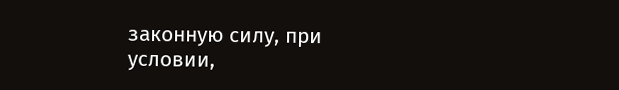законную силу, при условии,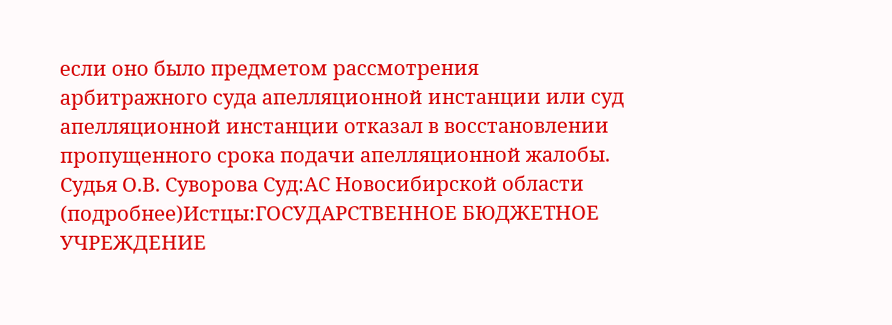если оно было предметом рассмотрения арбитражного суда апелляционной инстанции или суд апелляционной инстанции отказал в восстановлении пропущенного срока подачи апелляционной жалобы. Судья О.В. Суворова Суд:АС Новосибирской области (подробнее)Истцы:ГОСУДАРСТВЕННОЕ БЮДЖЕТНОЕ УЧРЕЖДЕНИЕ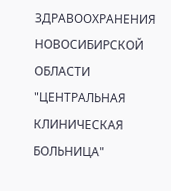ЗДРАВООХРАНЕНИЯ НОВОСИБИРСКОЙ ОБЛАСТИ "ЦЕНТРАЛЬНАЯ КЛИНИЧЕСКАЯ БОЛЬНИЦА"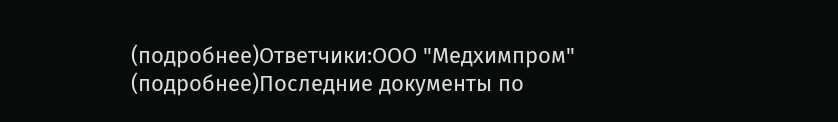(подробнее)Ответчики:ООО "Медхимпром" (подробнее)Последние документы по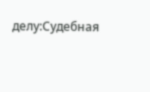делу:Судебная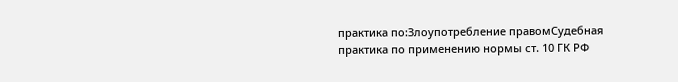практика по:Злоупотребление правомСудебная практика по применению нормы ст. 10 ГК РФ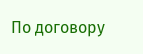По договору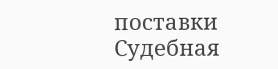поставки Судебная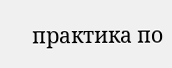практика по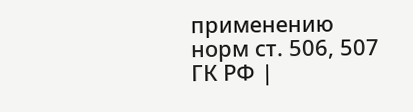применению норм ст. 506, 507 ГК РФ |